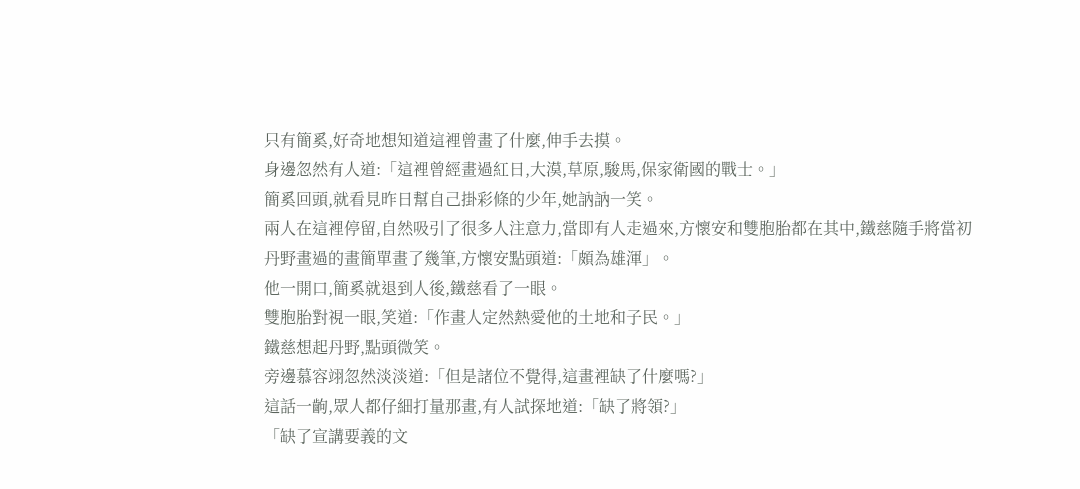只有簡奚,好奇地想知道這裡曾畫了什麼,伸手去摸。
身邊忽然有人道:「這裡曾經畫過紅日,大漠,草原,駿馬,保家衛國的戰士。」
簡奚回頭,就看見昨日幫自己掛彩條的少年,她訥訥一笑。
兩人在這裡停留,自然吸引了很多人注意力,當即有人走過來,方懷安和雙胞胎都在其中,鐵慈隨手將當初丹野畫過的畫簡單畫了幾筆,方懷安點頭道:「頗為雄渾」。
他一開口,簡奚就退到人後,鐵慈看了一眼。
雙胞胎對視一眼,笑道:「作畫人定然熱愛他的土地和子民。」
鐵慈想起丹野,點頭微笑。
旁邊慕容翊忽然淡淡道:「但是諸位不覺得,這畫裡缺了什麼嗎?」
這話一齣,眾人都仔細打量那畫,有人試探地道:「缺了將領?」
「缺了宣講要義的文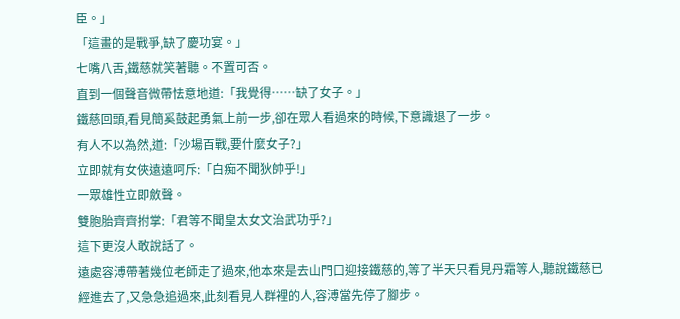臣。」
「這畫的是戰爭,缺了慶功宴。」
七嘴八舌,鐵慈就笑著聽。不置可否。
直到一個聲音微帶怯意地道:「我覺得……缺了女子。」
鐵慈回頭,看見簡奚鼓起勇氣上前一步,卻在眾人看過來的時候,下意識退了一步。
有人不以為然,道:「沙場百戰,要什麼女子?」
立即就有女俠遠遠呵斥:「白痴不聞狄帥乎!」
一眾雄性立即斂聲。
雙胞胎齊齊拊掌:「君等不聞皇太女文治武功乎?」
這下更沒人敢說話了。
遠處容溥帶著幾位老師走了過來,他本來是去山門口迎接鐵慈的,等了半天只看見丹霜等人,聽說鐵慈已經進去了,又急急追過來,此刻看見人群裡的人,容溥當先停了腳步。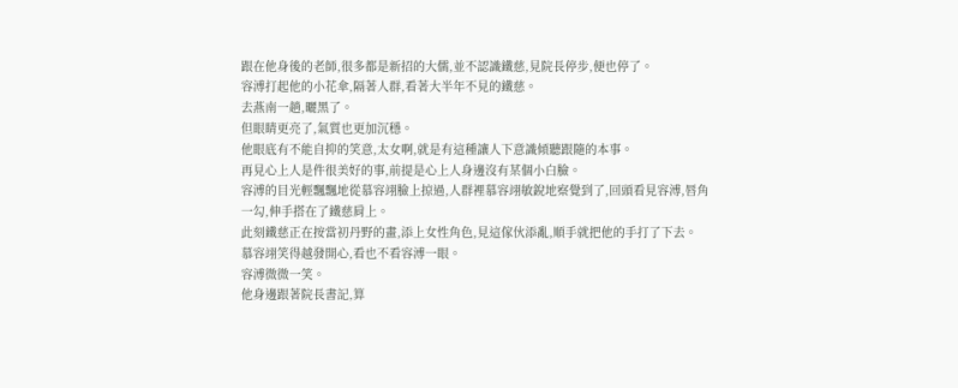跟在他身後的老師,很多都是新招的大儒,並不認識鐵慈,見院長停步,便也停了。
容溥打起他的小花傘,隔著人群,看著大半年不見的鐵慈。
去燕南一趟,曬黑了。
但眼睛更亮了,氣質也更加沉穩。
他眼底有不能自抑的笑意,太女啊,就是有這種讓人下意識傾聽跟隨的本事。
再見心上人是件很美好的事,前提是心上人身邊沒有某個小白臉。
容溥的目光輕飄飄地從慕容翊臉上掠過,人群裡慕容翊敏銳地察覺到了,回頭看見容溥,唇角一勾,伸手搭在了鐵慈肩上。
此刻鐵慈正在按當初丹野的畫,添上女性角色,見這傢伙添亂,順手就把他的手打了下去。
慕容翊笑得越發開心,看也不看容溥一眼。
容溥微微一笑。
他身邊跟著院長書記,算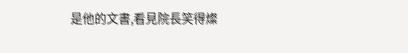是他的文書,看見院長笑得燦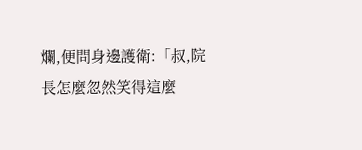爛,便問身邊護衛:「叔,院長怎麼忽然笑得這麼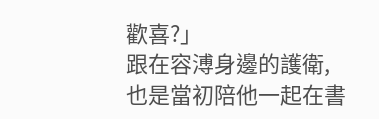歡喜?」
跟在容溥身邊的護衛,也是當初陪他一起在書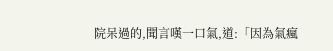院呆過的,聞言嘆一口氣,道:「因為氣瘋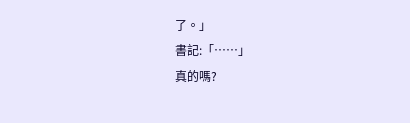了。」
書記:「……」
真的嗎?